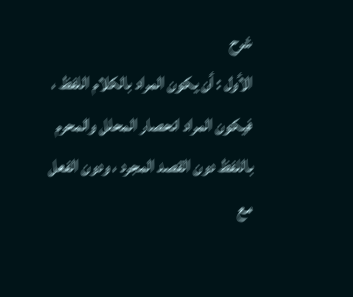شرح
الأول : أن يكون المراد بالكلام اللفظ ، فيكون المراد انحصار المحلل والمحرم
باللفظ دون القصد المجرد ، ودون الفعل مع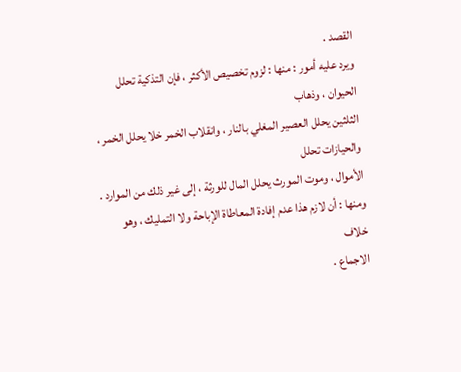القصد .
ويرد عليه أمور : منها : لزوم تخصيص الأكثر ، فإن التذكية تحلل الحيوان ، وذهاب
الثلثين يحلل العصير المغلي بالنار ، وانقلاب الخمر خلا يحلل الخمر ، والحيازات تحلل
الأموال ، وموت المورث يحلل المال للورثة ، إلى غير ذلك من الموارد .
ومنها : أن لازم هذا عدم إفادة المعاطاة الإباحة ولا التمليك ، وهو خلاف
الاجماع .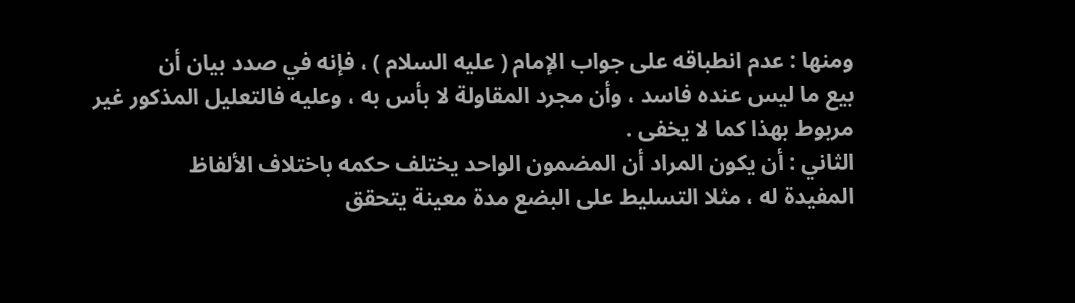ومنها : عدم انطباقه على جواب الإمام ( عليه السلام ) ، فإنه في صدد بيان أن
بيع ما ليس عنده فاسد ، وأن مجرد المقاولة لا بأس به ، وعليه فالتعليل المذكور غير
مربوط بهذا كما لا يخفى .
الثاني : أن يكون المراد أن المضمون الواحد يختلف حكمه باختلاف الألفاظ
المفيدة له ، مثلا التسليط على البضع مدة معينة يتحقق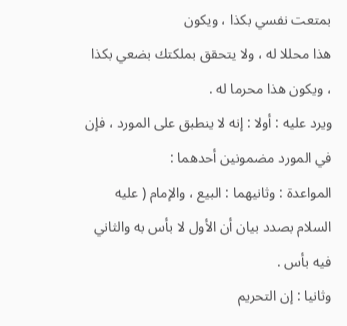بمتعت نفسي بكذا ، ويكون
هذا محللا له ، ولا يتحقق بملكتك بضعي بكذا ، ويكون هذا محرما له .
ويرد عليه : أولا : إنه لا ينطبق على المورد ، فإن في المورد مضمونين أحدهما :
المواعدة : وثانيهما : البيع ، والإمام ( عليه السلام بصدد بيان أن الأول لا بأس به والثاني
فيه بأس .
وثانيا : إن التحريم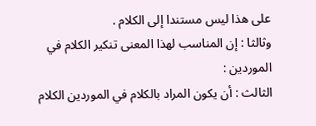على هذا ليس مستندا إلى الكلام .
وثالثا : إن المناسب لهذا المعنى تنكير الكلام في الموردين :
الثالث : أن يكون المراد بالكلام في الموردين الكلام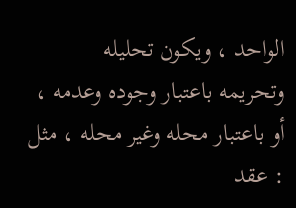الواحد ، ويكون تحليله
وتحريمه باعتبار وجوده وعدمه ، أو باعتبار محله وغير محله ، مثل : عقد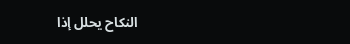النكاح يحلل إذا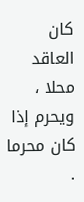كان العاقد محلا ، ويحرم إذا كان محرما .